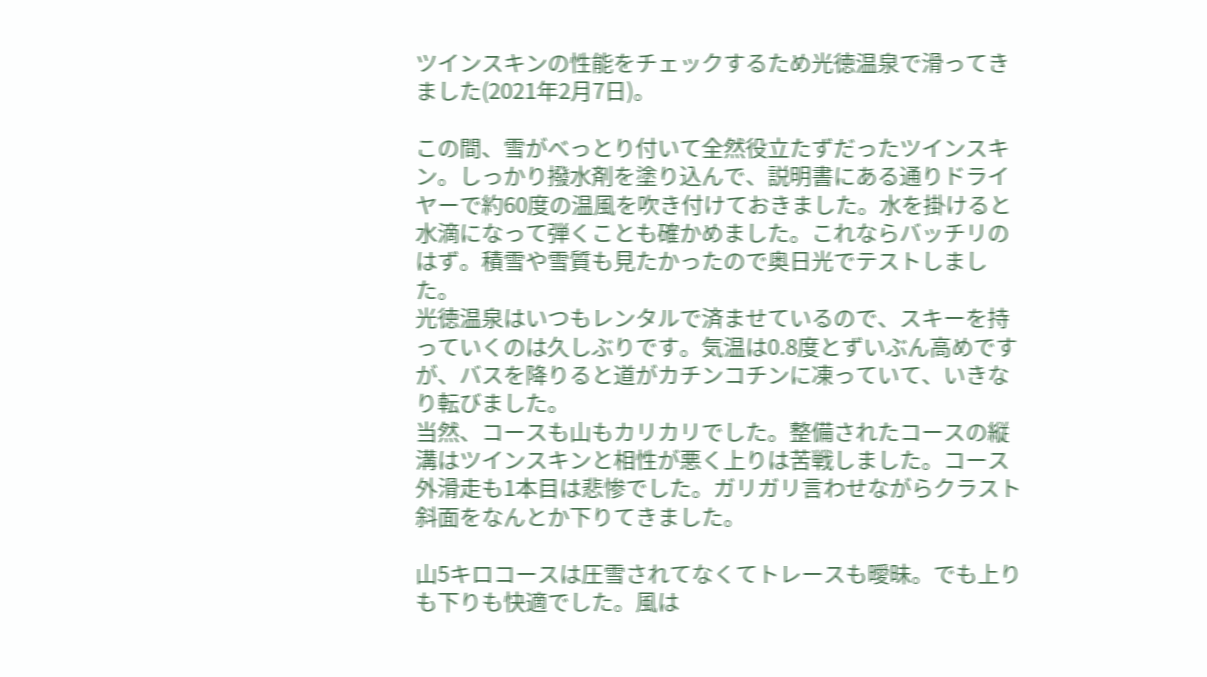ツインスキンの性能をチェックするため光徳温泉で滑ってきました(2021年2月7日)。

この間、雪がべっとり付いて全然役立たずだったツインスキン。しっかり撥水剤を塗り込んで、説明書にある通りドライヤーで約60度の温風を吹き付けておきました。水を掛けると水滴になって弾くことも確かめました。これならバッチリのはず。積雪や雪質も見たかったので奥日光でテストしました。
光徳温泉はいつもレンタルで済ませているので、スキーを持っていくのは久しぶりです。気温は0.8度とずいぶん高めですが、バスを降りると道がカチンコチンに凍っていて、いきなり転びました。
当然、コースも山もカリカリでした。整備されたコースの縦溝はツインスキンと相性が悪く上りは苦戦しました。コース外滑走も1本目は悲惨でした。ガリガリ言わせながらクラスト斜面をなんとか下りてきました。

山5キロコースは圧雪されてなくてトレースも曖昧。でも上りも下りも快適でした。風は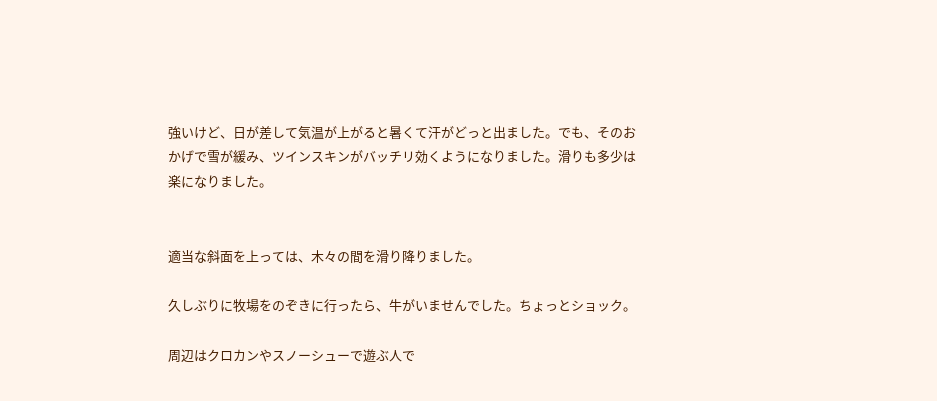強いけど、日が差して気温が上がると暑くて汗がどっと出ました。でも、そのおかげで雪が緩み、ツインスキンがバッチリ効くようになりました。滑りも多少は楽になりました。


適当な斜面を上っては、木々の間を滑り降りました。

久しぶりに牧場をのぞきに行ったら、牛がいませんでした。ちょっとショック。

周辺はクロカンやスノーシューで遊ぶ人で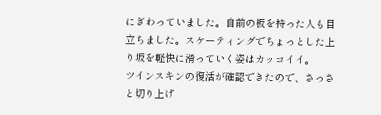にぎわっていました。自前の板を持った人も目立ちました。スケーティングでちょっとした上り坂を軽快に滑っていく姿はカッコイイ。
ツインスキンの復活が確認できたので、さっさと切り上げ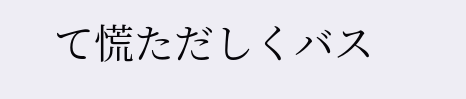て慌ただしくバス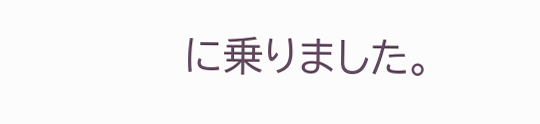に乗りました。